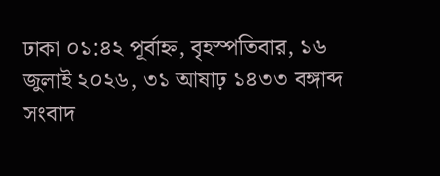ঢাকা ০১:৪২ পূর্বাহ্ন, বৃহস্পতিবার, ১৬ জুলাই ২০২৬, ৩১ আষাঢ় ১৪৩৩ বঙ্গাব্দ
সংবাদ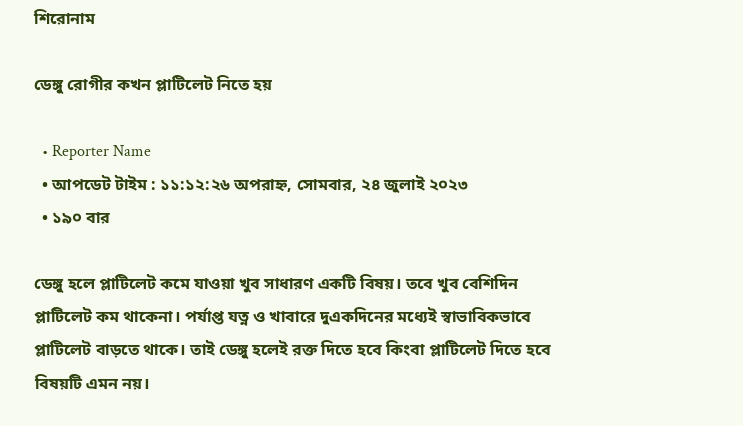শিরোনাম

ডেঙ্গু রোগীর কখন প্লাটিলেট নিতে হয়

  • Reporter Name
  • আপডেট টাইম : ১১:১২:২৬ অপরাহ্ন, সোমবার, ২৪ জুলাই ২০২৩
  • ১৯০ বার

ডেঙ্গু হলে প্লাটিলেট কমে যাওয়া খুব সাধারণ একটি বিষয়। তবে খুব বেশিদিন প্লাটিলেট কম থাকেনা। পর্যাপ্ত যত্ন ও খাবারে দুএকদিনের মধ্যেই স্বাভাবিকভাবে প্লাটিলেট বাড়তে থাকে। তাই ডেঙ্গু হলেই রক্ত দিতে হবে কিংবা প্লাটিলেট দিতে হবে বিষয়টি এমন নয়।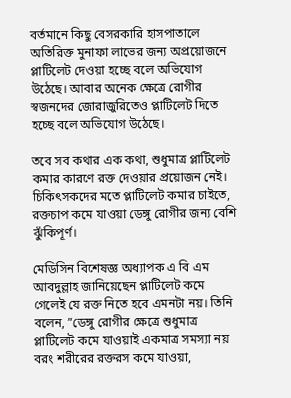বর্তমানে কিছু বেসরকারি হাসপাতালে অতিরিক্ত মুনাফা লাভের জন্য অপ্রয়োজনে প্লাটিলেট দেওয়া হচ্ছে বলে অভিযোগ উঠেছে। আবার অনেক ক্ষেত্রে রোগীর স্বজনদের জোরাজুরিতেও প্লাটিলেট দিতে হচ্ছে বলে অভিযোগ উঠেছে।

তবে সব কথার এক কথা, শুধুমাত্র প্লাটিলেট কমার কারণে রক্ত দেওয়ার প্রয়োজন নেই। চিকিৎসকদের মতে প্লাটিলেট কমার চাইতে, রক্তচাপ কমে যাওয়া ডেঙ্গু রোগীর জন্য বেশি ঝুঁকিপূর্ণ।

মেডিসিন বিশেষজ্ঞ অধ্যাপক এ বি এম আবদুল্লাহ জানিয়েছেন প্লাটিলেট কমে গেলেই যে রক্ত নিতে হবে এমনটা নয়। তিনি বলেন, ”ডেঙ্গু রোগীর ক্ষেত্রে শুধুমাত্র প্লাটিলেট কমে যাওয়াই একমাত্র সমস্যা নয় বরং শরীরের রক্তরস কমে যাওয়া,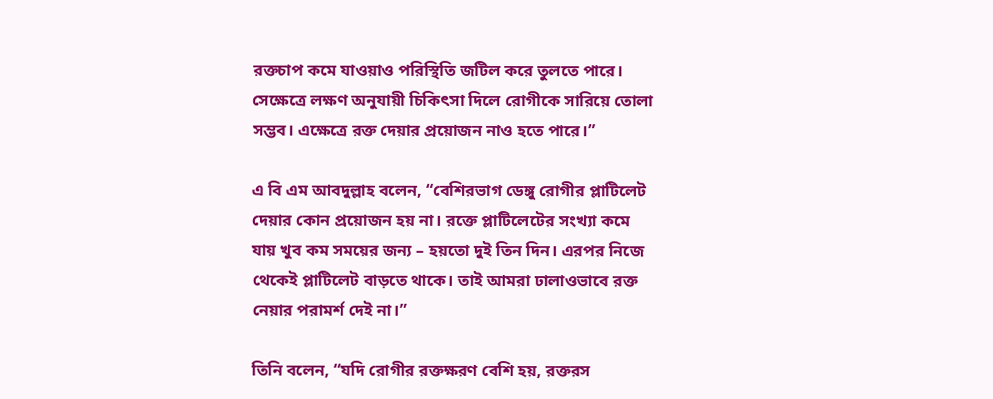রক্তচাপ কমে যাওয়াও পরিস্থিতি জটিল করে তুলতে পারে। সেক্ষেত্রে লক্ষণ অনুযায়ী চিকিৎসা দিলে রোগীকে সারিয়ে তোলা সম্ভব। এক্ষেত্রে রক্ত দেয়ার প্রয়োজন নাও হতে পারে।”

এ বি এম আবদুল্লাহ বলেন, “বেশিরভাগ ডেঙ্গু রোগীর প্লাটিলেট দেয়ার কোন প্রয়োজন হয় না। রক্তে প্লাটিলেটের সংখ্যা কমে যায় খুব কম সময়ের জন্য – হয়তো দুই তিন দিন। এরপর নিজে থেকেই প্লাটিলেট বাড়তে থাকে। তাই আমরা ঢালাওভাবে রক্ত নেয়ার পরামর্শ দেই না।”

তিনি বলেন, “যদি রোগীর রক্তক্ষরণ বেশি হয়, রক্তরস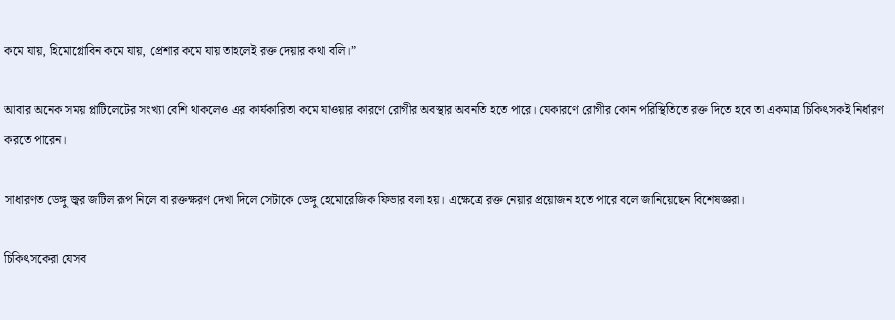কমে যায়, হিমোগ্লোবিন কমে যায়, প্রেশার কমে যায় তাহলেই রক্ত দেয়ার কথা বলি।”

আবার অনেক সময় প্লাটিলেটের সংখ্যা বেশি থাকলেও এর কার্যকারিতা কমে যাওয়ার কারণে রোগীর অবস্থার অবনতি হতে পারে। যেকারণে রোগীর কোন পরিস্থিতিতে রক্ত দিতে হবে তা একমাত্র চিকিৎসকই নির্ধারণ করতে পারেন।

সাধারণত ডেঙ্গু জ্বর জটিল রূপ নিলে বা রক্তক্ষরণ দেখা দিলে সেটাকে ডেঙ্গু হেমোরেজিক ফিভার বলা হয়। এক্ষেত্রে রক্ত নেয়ার প্রয়োজন হতে পারে বলে জানিয়েছেন বিশেষজ্ঞরা।

চিকিৎসকেরা যেসব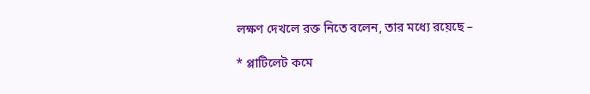লক্ষণ দেখলে রক্ত নিতে বলেন, তার মধ্যে রয়েছে –

* প্লাটিলেট কমে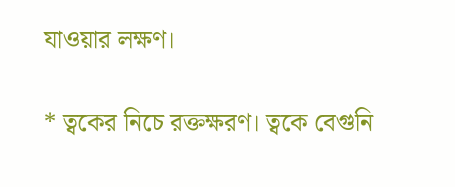যাওয়ার লক্ষণ।

* ত্বকের নিচে রক্তক্ষরণ। ত্বকে বেগুনি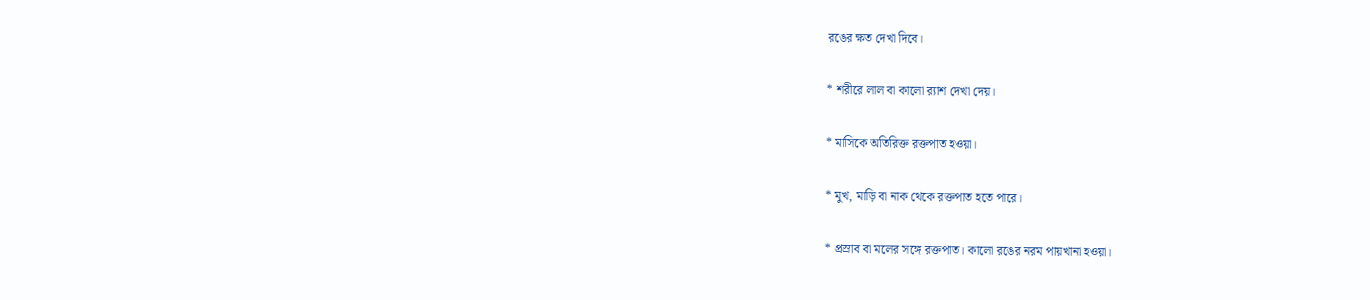রঙের ক্ষত দেখা দিবে।

* শরীরে লাল বা কালো র‍্যাশ দেখা দেয়।

* মাসিকে অতিরিক্ত রক্তপাত হওয়া।

* মুখ, মাড়ি বা নাক থেকে রক্তপাত হতে পারে।

* প্রস্রাব বা মলের সঙ্গে রক্তপাত। কালো রঙের নরম পায়খানা হওয়া।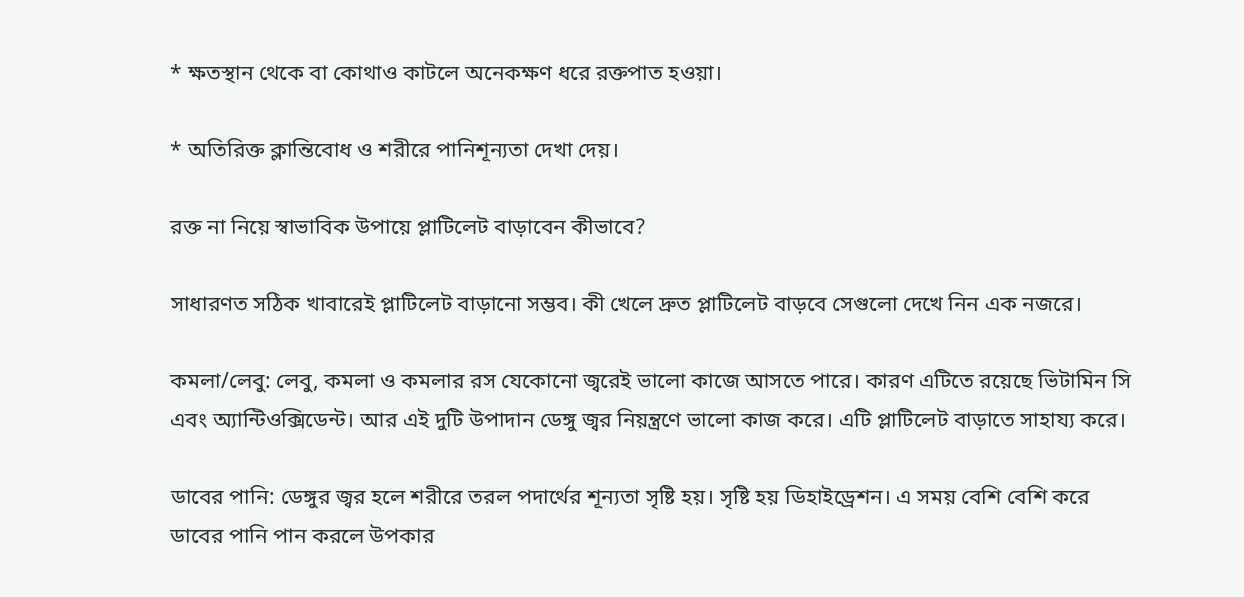* ক্ষতস্থান থেকে বা কোথাও কাটলে অনেকক্ষণ ধরে রক্তপাত হওয়া।

* অতিরিক্ত ক্লান্তিবোধ ও শরীরে পানিশূন্যতা দেখা দেয়।

রক্ত না নিয়ে স্বাভাবিক উপায়ে প্লাটিলেট বাড়াবেন কীভাবে?

সাধারণত সঠিক খাবারেই প্লাটিলেট বাড়ানো সম্ভব। কী খেলে দ্রুত প্লাটিলেট বাড়বে সেগুলো দেখে নিন এক নজরে।

কমলা/লেবু: লেবু, কমলা ও কমলার রস যেকোনো জ্বরেই ভালো কাজে আসতে পারে। কারণ এটিতে রয়েছে ভিটামিন সি এবং অ্যান্টিওক্সিডেন্ট। আর এই দুটি উপাদান ডেঙ্গু জ্বর নিয়ন্ত্রণে ভালো কাজ করে। এটি প্লাটিলেট বাড়াতে সাহায্য করে।

ডাবের পানি: ডেঙ্গুর জ্বর হলে শরীরে তরল পদার্থের শূন্যতা সৃষ্টি হয়। সৃষ্টি হয় ডিহাইড্রেশন। এ সময় বেশি বেশি করে ডাবের পানি পান করলে উপকার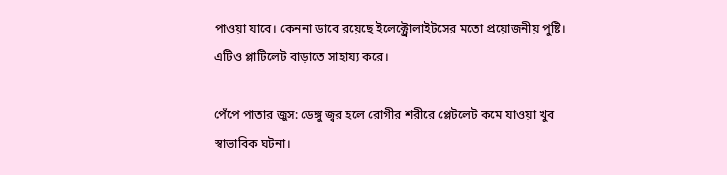পাওয়া যাবে। কেননা ডাবে রয়েছে ইলেক্ট্রোলাইটসের মতো প্রয়োজনীয় পুষ্টি। এটিও প্লাটিলেট বাড়াতে সাহায্য করে।

পেঁপে পাতার জুস: ডেঙ্গু জ্বর হলে রোগীর শরীরে প্লেটলেট কমে যাওয়া খুব স্বাভাবিক ঘটনা।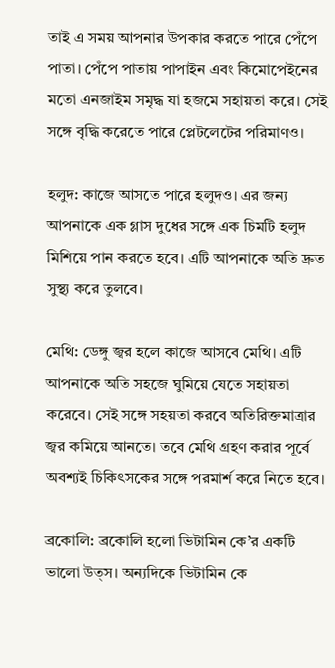তাই এ সময় আপনার উপকার করতে পারে পেঁপে পাতা। পেঁপে পাতায় পাপাইন এবং কিমোপেইনের মতো এনজাইম সমৃদ্ধ যা হজমে সহায়তা করে। সেই সঙ্গে বৃদ্ধি করেতে পারে প্লেটলেটের পরিমাণও।

হলুদ: কাজে আসতে পারে হলুদও। এর জন্য আপনাকে এক গ্লাস দুধের সঙ্গে এক চিমটি হলুদ মিশিয়ে পান করতে হবে। এটি আপনাকে অতি দ্রুত সুস্থ্য করে তুলবে।

মেথি: ডেঙ্গু জ্বর হলে কাজে আসবে মেথি। এটি আপনাকে অতি সহজে ঘুমিয়ে যেতে সহায়তা করেবে। সেই সঙ্গে সহয়তা করবে অতিরিক্তমাত্রার জ্বর কমিয়ে আনতে। তবে মেথি গ্রহণ করার পূর্বে অবশ্যই চিকিৎসকের সঙ্গে পরমার্শ করে নিতে হবে।

ব্রকোলি: ব্রকোলি হলো ভিটামিন কে’র একটি ভালো উত্স। অন্যদিকে ভিটামিন কে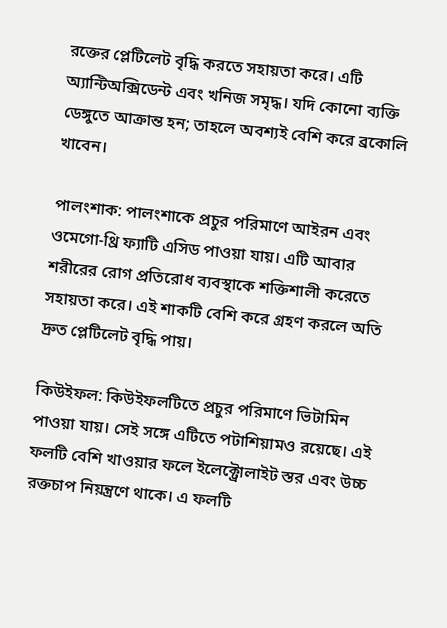রক্তের প্লেটিলেট বৃদ্ধি করতে সহায়তা করে। এটি অ্যান্টিঅক্সিডেন্ট এবং খনিজ সমৃদ্ধ। যদি কোনো ব্যক্তি ডেঙ্গুতে আক্রান্ত হন; তাহলে অবশ্যই বেশি করে ব্রকোলি খাবেন।

পালংশাক: পালংশাকে প্রচুর পরিমাণে আইরন এবং ওমেগো-থ্রি ফ্যাটি এসিড পাওয়া যায়। এটি আবার শরীরের রোগ প্রতিরোধ ব্যবস্থাকে শক্তিশালী করেতে সহায়তা করে। এই শাকটি বেশি করে গ্রহণ করলে অতি দ্রুত প্লেটিলেট বৃদ্ধি পায়।

কিউইফল: কিউইফলটিতে প্রচুর পরিমাণে ভিটামিন পাওয়া যায়। সেই সঙ্গে এটিতে পটাশিয়ামও রয়েছে। এই ফলটি বেশি খাওয়ার ফলে ইলেক্ট্রোলাইট স্তর এবং উচ্চ রক্তচাপ নিয়ন্ত্রণে থাকে। এ ফলটি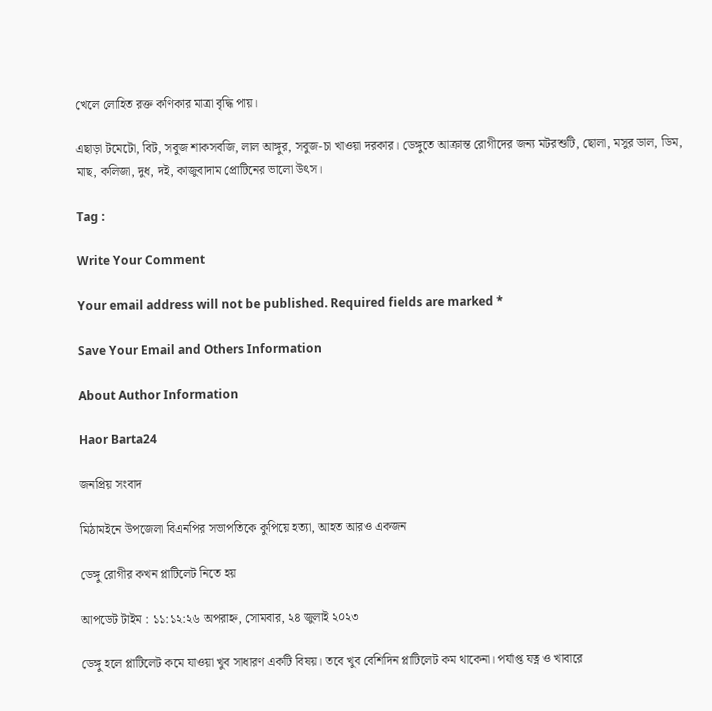খেলে লোহিত রক্ত কণিকার মাত্রা বৃদ্ধি পায়।

এছাড়া টমেটো, বিট, সবুজ শাকসবজি, লাল আঙ্গুর, সবুজ-চা খাওয়া দরকার। ডেঙ্গুতে আক্রান্ত রোগীদের জন্য মটরশুটি, ছোলা, মসুর ডাল, ডিম, মাছ, কলিজা, দুধ, দই, কাজুবাদাম প্রোটিনের ভালো উৎস।

Tag :

Write Your Comment

Your email address will not be published. Required fields are marked *

Save Your Email and Others Information

About Author Information

Haor Barta24

জনপ্রিয় সংবাদ

মিঠামইনে উপজেলা বিএনপির সভাপতিকে কুপিয়ে হত্যা, আহত আরও একজন

ডেঙ্গু রোগীর কখন প্লাটিলেট নিতে হয়

আপডেট টাইম : ১১:১২:২৬ অপরাহ্ন, সোমবার, ২৪ জুলাই ২০২৩

ডেঙ্গু হলে প্লাটিলেট কমে যাওয়া খুব সাধারণ একটি বিষয়। তবে খুব বেশিদিন প্লাটিলেট কম থাকেনা। পর্যাপ্ত যত্ন ও খাবারে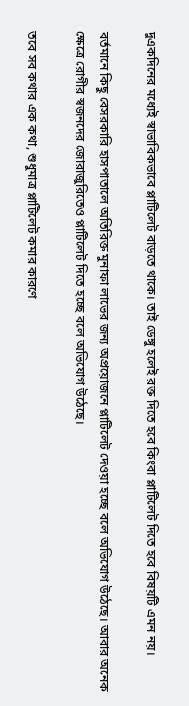দুএকদিনের মধ্যেই স্বাভাবিকভাবে প্লাটিলেট বাড়তে থাকে। তাই ডেঙ্গু হলেই রক্ত দিতে হবে কিংবা প্লাটিলেট দিতে হবে বিষয়টি এমন নয়।

বর্তমানে কিছু বেসরকারি হাসপাতালে অতিরিক্ত মুনাফা লাভের জন্য অপ্রয়োজনে প্লাটিলেট দেওয়া হচ্ছে বলে অভিযোগ উঠেছে। আবার অনেক ক্ষেত্রে রোগীর স্বজনদের জোরাজুরিতেও প্লাটিলেট দিতে হচ্ছে বলে অভিযোগ উঠেছে।

তবে সব কথার এক কথা, শুধুমাত্র প্লাটিলেট কমার কারণে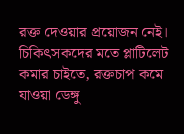রক্ত দেওয়ার প্রয়োজন নেই। চিকিৎসকদের মতে প্লাটিলেট কমার চাইতে, রক্তচাপ কমে যাওয়া ডেঙ্গু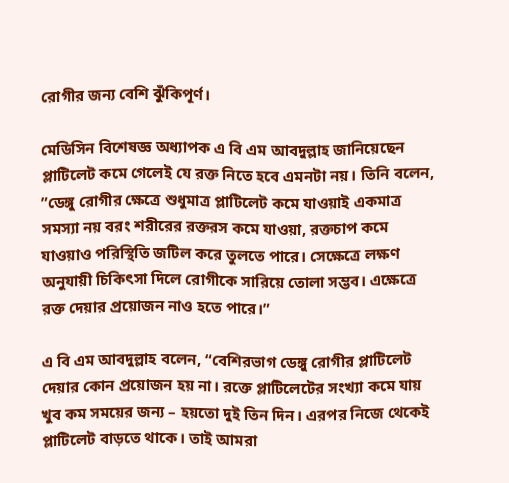রোগীর জন্য বেশি ঝুঁকিপূর্ণ।

মেডিসিন বিশেষজ্ঞ অধ্যাপক এ বি এম আবদুল্লাহ জানিয়েছেন প্লাটিলেট কমে গেলেই যে রক্ত নিতে হবে এমনটা নয়। তিনি বলেন, ”ডেঙ্গু রোগীর ক্ষেত্রে শুধুমাত্র প্লাটিলেট কমে যাওয়াই একমাত্র সমস্যা নয় বরং শরীরের রক্তরস কমে যাওয়া, রক্তচাপ কমে যাওয়াও পরিস্থিতি জটিল করে তুলতে পারে। সেক্ষেত্রে লক্ষণ অনুযায়ী চিকিৎসা দিলে রোগীকে সারিয়ে তোলা সম্ভব। এক্ষেত্রে রক্ত দেয়ার প্রয়োজন নাও হতে পারে।”

এ বি এম আবদুল্লাহ বলেন, “বেশিরভাগ ডেঙ্গু রোগীর প্লাটিলেট দেয়ার কোন প্রয়োজন হয় না। রক্তে প্লাটিলেটের সংখ্যা কমে যায় খুব কম সময়ের জন্য – হয়তো দুই তিন দিন। এরপর নিজে থেকেই প্লাটিলেট বাড়তে থাকে। তাই আমরা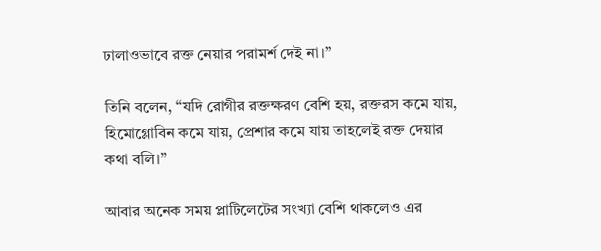ঢালাওভাবে রক্ত নেয়ার পরামর্শ দেই না।”

তিনি বলেন, “যদি রোগীর রক্তক্ষরণ বেশি হয়, রক্তরস কমে যায়, হিমোগ্লোবিন কমে যায়, প্রেশার কমে যায় তাহলেই রক্ত দেয়ার কথা বলি।”

আবার অনেক সময় প্লাটিলেটের সংখ্যা বেশি থাকলেও এর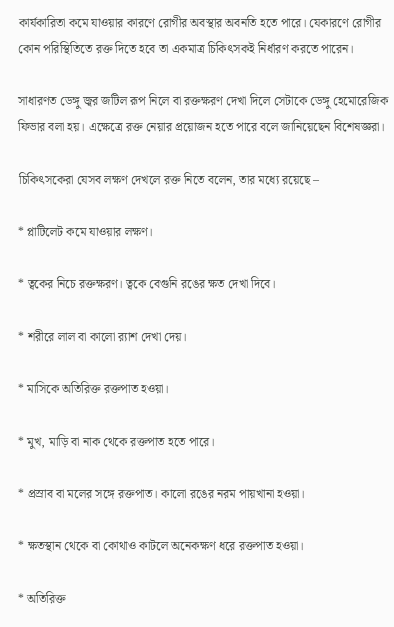কার্যকারিতা কমে যাওয়ার কারণে রোগীর অবস্থার অবনতি হতে পারে। যেকারণে রোগীর কোন পরিস্থিতিতে রক্ত দিতে হবে তা একমাত্র চিকিৎসকই নির্ধারণ করতে পারেন।

সাধারণত ডেঙ্গু জ্বর জটিল রূপ নিলে বা রক্তক্ষরণ দেখা দিলে সেটাকে ডেঙ্গু হেমোরেজিক ফিভার বলা হয়। এক্ষেত্রে রক্ত নেয়ার প্রয়োজন হতে পারে বলে জানিয়েছেন বিশেষজ্ঞরা।

চিকিৎসকেরা যেসব লক্ষণ দেখলে রক্ত নিতে বলেন, তার মধ্যে রয়েছে –

* প্লাটিলেট কমে যাওয়ার লক্ষণ।

* ত্বকের নিচে রক্তক্ষরণ। ত্বকে বেগুনি রঙের ক্ষত দেখা দিবে।

* শরীরে লাল বা কালো র‍্যাশ দেখা দেয়।

* মাসিকে অতিরিক্ত রক্তপাত হওয়া।

* মুখ, মাড়ি বা নাক থেকে রক্তপাত হতে পারে।

* প্রস্রাব বা মলের সঙ্গে রক্তপাত। কালো রঙের নরম পায়খানা হওয়া।

* ক্ষতস্থান থেকে বা কোথাও কাটলে অনেকক্ষণ ধরে রক্তপাত হওয়া।

* অতিরিক্ত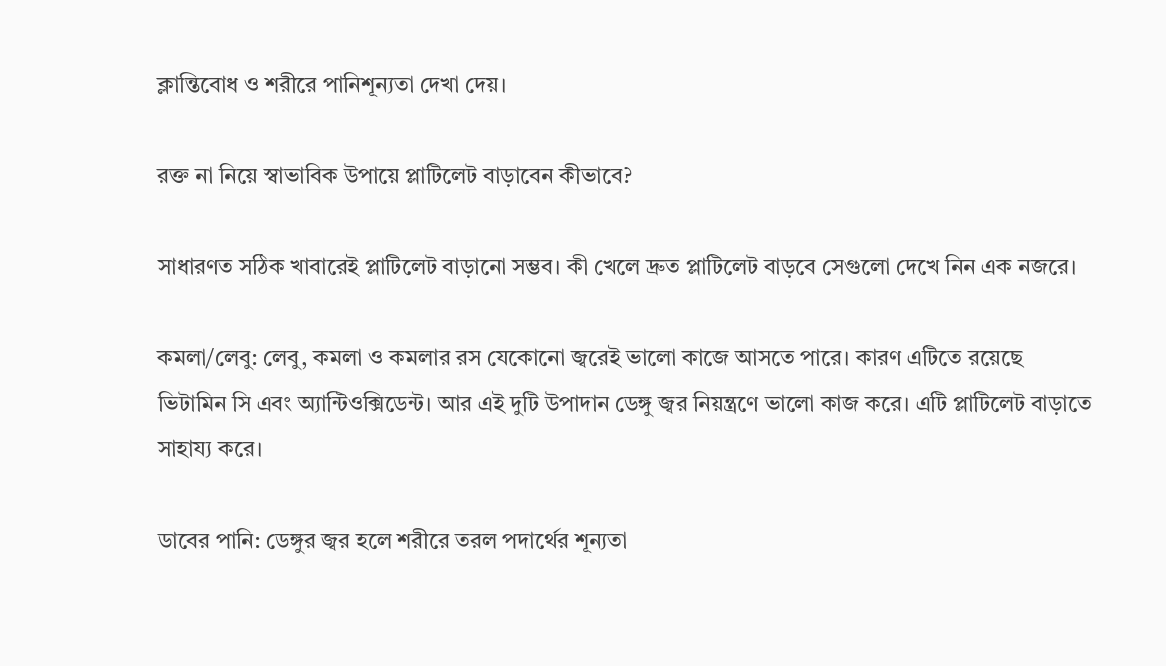ক্লান্তিবোধ ও শরীরে পানিশূন্যতা দেখা দেয়।

রক্ত না নিয়ে স্বাভাবিক উপায়ে প্লাটিলেট বাড়াবেন কীভাবে?

সাধারণত সঠিক খাবারেই প্লাটিলেট বাড়ানো সম্ভব। কী খেলে দ্রুত প্লাটিলেট বাড়বে সেগুলো দেখে নিন এক নজরে।

কমলা/লেবু: লেবু, কমলা ও কমলার রস যেকোনো জ্বরেই ভালো কাজে আসতে পারে। কারণ এটিতে রয়েছে ভিটামিন সি এবং অ্যান্টিওক্সিডেন্ট। আর এই দুটি উপাদান ডেঙ্গু জ্বর নিয়ন্ত্রণে ভালো কাজ করে। এটি প্লাটিলেট বাড়াতে সাহায্য করে।

ডাবের পানি: ডেঙ্গুর জ্বর হলে শরীরে তরল পদার্থের শূন্যতা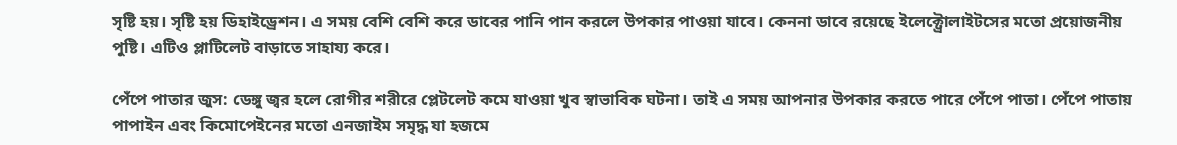সৃষ্টি হয়। সৃষ্টি হয় ডিহাইড্রেশন। এ সময় বেশি বেশি করে ডাবের পানি পান করলে উপকার পাওয়া যাবে। কেননা ডাবে রয়েছে ইলেক্ট্রোলাইটসের মতো প্রয়োজনীয় পুষ্টি। এটিও প্লাটিলেট বাড়াতে সাহায্য করে।

পেঁপে পাতার জুস: ডেঙ্গু জ্বর হলে রোগীর শরীরে প্লেটলেট কমে যাওয়া খুব স্বাভাবিক ঘটনা। তাই এ সময় আপনার উপকার করতে পারে পেঁপে পাতা। পেঁপে পাতায় পাপাইন এবং কিমোপেইনের মতো এনজাইম সমৃদ্ধ যা হজমে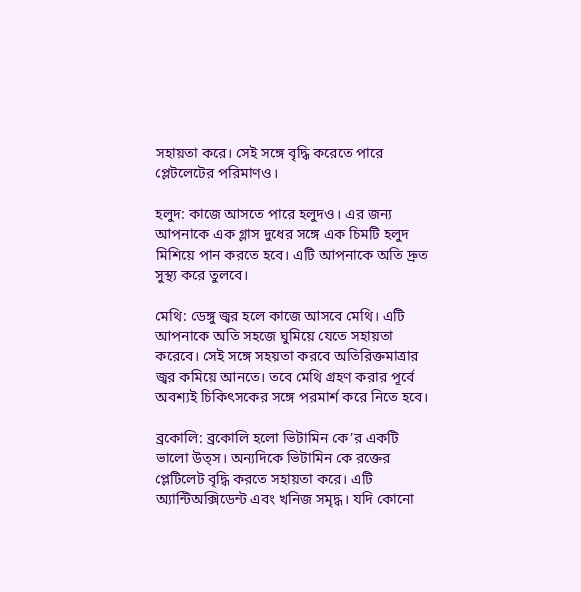সহায়তা করে। সেই সঙ্গে বৃদ্ধি করেতে পারে প্লেটলেটের পরিমাণও।

হলুদ: কাজে আসতে পারে হলুদও। এর জন্য আপনাকে এক গ্লাস দুধের সঙ্গে এক চিমটি হলুদ মিশিয়ে পান করতে হবে। এটি আপনাকে অতি দ্রুত সুস্থ্য করে তুলবে।

মেথি: ডেঙ্গু জ্বর হলে কাজে আসবে মেথি। এটি আপনাকে অতি সহজে ঘুমিয়ে যেতে সহায়তা করেবে। সেই সঙ্গে সহয়তা করবে অতিরিক্তমাত্রার জ্বর কমিয়ে আনতে। তবে মেথি গ্রহণ করার পূর্বে অবশ্যই চিকিৎসকের সঙ্গে পরমার্শ করে নিতে হবে।

ব্রকোলি: ব্রকোলি হলো ভিটামিন কে’র একটি ভালো উত্স। অন্যদিকে ভিটামিন কে রক্তের প্লেটিলেট বৃদ্ধি করতে সহায়তা করে। এটি অ্যান্টিঅক্সিডেন্ট এবং খনিজ সমৃদ্ধ। যদি কোনো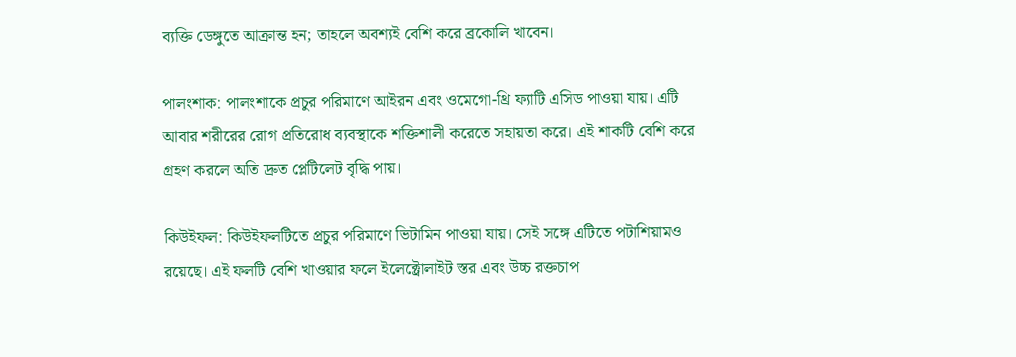ব্যক্তি ডেঙ্গুতে আক্রান্ত হন; তাহলে অবশ্যই বেশি করে ব্রকোলি খাবেন।

পালংশাক: পালংশাকে প্রচুর পরিমাণে আইরন এবং ওমেগো-থ্রি ফ্যাটি এসিড পাওয়া যায়। এটি আবার শরীরের রোগ প্রতিরোধ ব্যবস্থাকে শক্তিশালী করেতে সহায়তা করে। এই শাকটি বেশি করে গ্রহণ করলে অতি দ্রুত প্লেটিলেট বৃদ্ধি পায়।

কিউইফল: কিউইফলটিতে প্রচুর পরিমাণে ভিটামিন পাওয়া যায়। সেই সঙ্গে এটিতে পটাশিয়ামও রয়েছে। এই ফলটি বেশি খাওয়ার ফলে ইলেক্ট্রোলাইট স্তর এবং উচ্চ রক্তচাপ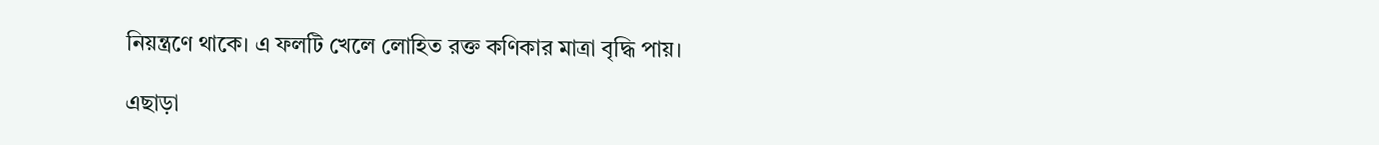নিয়ন্ত্রণে থাকে। এ ফলটি খেলে লোহিত রক্ত কণিকার মাত্রা বৃদ্ধি পায়।

এছাড়া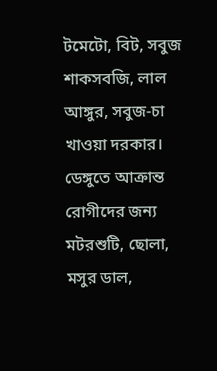টমেটো, বিট, সবুজ শাকসবজি, লাল আঙ্গুর, সবুজ-চা খাওয়া দরকার। ডেঙ্গুতে আক্রান্ত রোগীদের জন্য মটরশুটি, ছোলা, মসুর ডাল,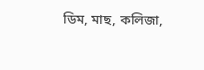ডিম, মাছ, কলিজা,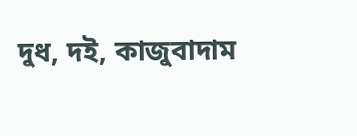দুধ, দই, কাজুবাদাম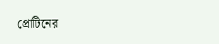প্রোটিনের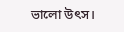ভালো উৎস।